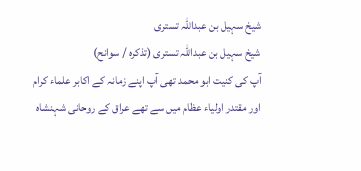شیخ سہیل بن عبداللہ تستری
شیخ سہیل بن عبداللہ تستری (تذکرہ / سوانح)
آپ کی کنیت ابو محمد تھی آپ اپنے زمانہ کے اکابر علماء کرام اور مقتدر اولیاء عظام میں سے تھے عراق کے روحانی شہنشاہ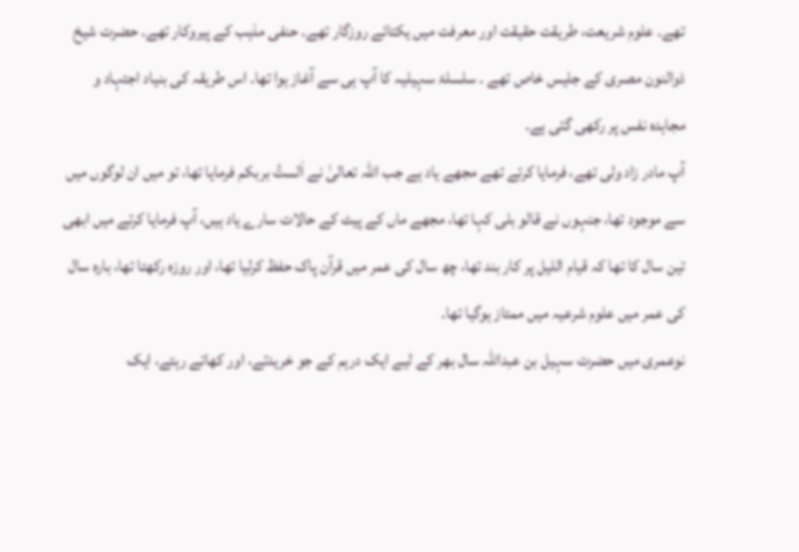تھے۔ علوم شریعت، طریقت حقیقت اور معرفت میں یکتائے روزگار تھے۔ حنفی مذہب کے پیروکار تھے۔ حضرت شیخ ذوالنون مصری کے جلیس خاص تھے ۔ سلسلۂ سہیلیہ کا آپ ہی سے آغاز ہوا تھا۔ اس طریقہ کی بنیاد اجتہاد و مجاہدہ نفس پر رکھی گئی ہے۔
آپ مادر زاد ولی تھے، فرمایا کرتے تھے مجھے یاد ہے جب اللہ تعالیٰ نے اَلستُ بربکم فرمایا تھا، تو میں ان لوگوں میں سے موجود تھا، جنہوں نے قالو بلی کہا تھا، مجھے ماں کے پیٹ کے حالات سارے یاد ہیں، آپ فرمایا کرتے میں ابھی تین سال کا تھا کہ قیام اللیل پر کار بند تھا، چھ سال کی عمر میں قرآن پاک حفظ کرلیا تھا، اور روزہ رکھتا تھا، بارہ سال کی عمر میں علوم شرعیہ میں ممتاز ہوگیا تھا۔
نوعمری میں حضرت سہیل بن عبداللہ سال بھر کے لیے ایک درہم کے جو خریدتے، اور کھاتے رہتے، ایک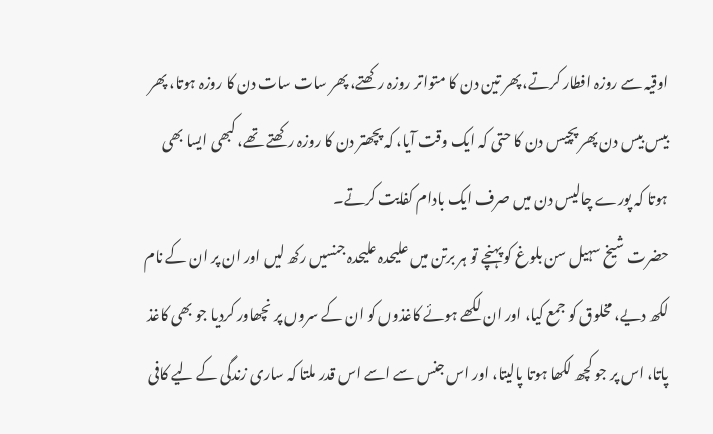اوقیہ سے روزہ افطار کرتے، پھر تین دن کا متواتر روزہ رکھتے، پھر سات سات دن کا روزہ ہوتا، پھر بیس بیس دن پھر پچیس دن کا حتی کہ ایک وقت آیا، کہ پچھتر دن کا روزہ رکھتے تھے، کبھی ایسا بھی ہوتا کہ پورے چالیس دن میں صرف ایک بادام کفایت کرتے۔
حضرت شیخ سہیل سن بلوغ کو پہنچے تو ہر برتن میں علیحدہ علیحدہ جنسیں رکھ لیں اور ان پر ان کے نام لکھ دیے، مخلوق کو جمع کیا، اور ان لکھے ہوئے کاغذوں کو ان کے سروں پر نچھاور کردیا جو بھی کاغذ پاتا، اس پر جو کچھ لکھا ہوتا پالیتا، اور اس جنس سے اسے اس قدر ملتا کہ ساری زندگی کے لیے کافی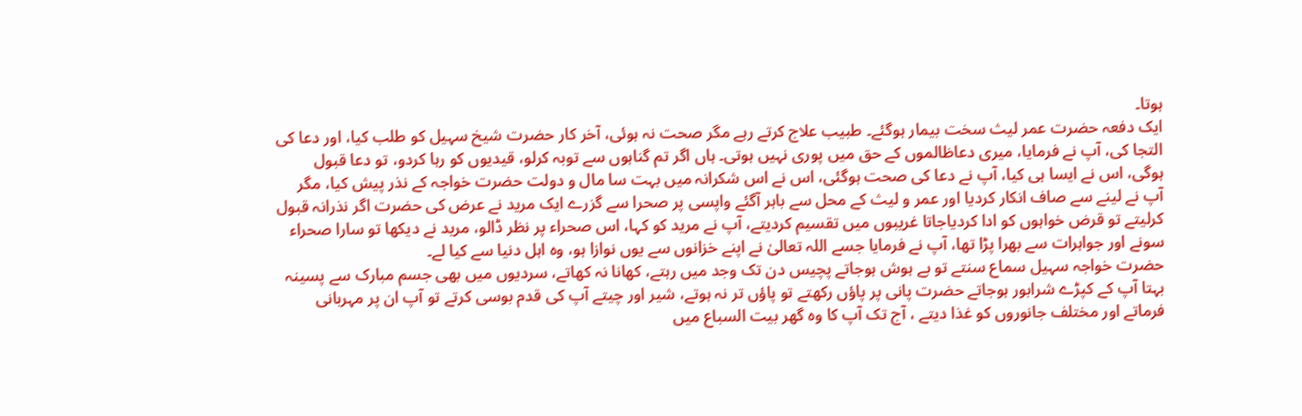ہوتا۔
ایک دفعہ حضرت عمر لیث سخت بیمار ہوگئے۔ طبیب علاج کرتے رہے مگر صحت نہ ہوئی، آخر کار حضرت شیخ سہیل کو طلب کیا، اور دعا کی التجا کی، آپ نے فرمایا، میری دعاظالموں کے حق میں پوری نہیں ہوتی۔ ہاں اگر تم گناہوں سے توبہ کرلو، قیدیوں کو رہا کردو، تو دعا قبول ہوگی، اس نے ایسا ہی کیا، آپ نے دعا کی صحت ہوگئی، اس نے اس شکرانہ میں بہت سا مال و دولت حضرت خواجہ کے نذر پیش کیا، مگر آپ نے لینے سے صاف انکار کردیا اور عمر و لیث کے محل سے باہر آگئے واپسی پر صحرا سے گزرے ایک مرید نے عرض کی حضرت اگر نذرانہ قبول کرلیتے تو قرض خواہوں کو ادا کردیاجاتا غریبوں میں تقسیم کردیتے، آپ نے مرید کو کہا، اس صحراء پر نظر ڈالو، مرید نے دیکھا تو سارا صحراء سونے اور جواہرات سے بھرا پڑا تھا، آپ نے فرمایا جسے اللہ تعالیٰ نے اپنے خزانوں سے یوں نوازا ہو، وہ اہل دنیا سے کیا لے۔
حضرت خواجہ سہیل سماع سنتے تو بے ہوش ہوجاتے پچیس دن تک وجد میں رہتے، کھانا نہ کھاتے، سردیوں میں بھی جسم مبارک سے پسینہ بہتا آپ کے کپڑے شرابور ہوجاتے حضرت پانی پر پاؤں رکھتے تو پاؤں تر نہ ہوتے، شیر اور چیتے آپ کی قدم بوسی کرتے تو آپ ان پر مہربانی فرماتے اور مختلف جانوروں کو غذا دیتے ، آج تک آپ کا وہ گھر بیت السباع میں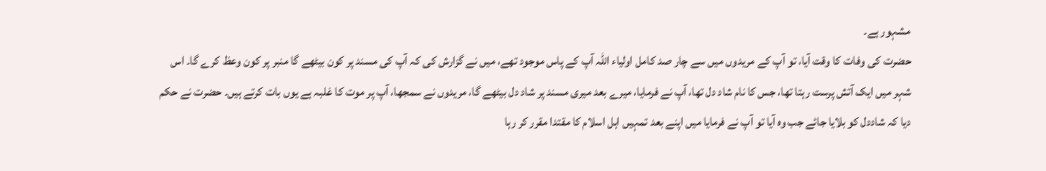مشہور ہے۔
حضرت کی وفات کا وقت آیا، تو آپ کے مریدوں میں سے چار صد کامل اولیاء اللہ آپ کے پاس موجود تھے، میں نے گزارش کی کہ آپ کی مسند پر کون بیٹھے گا منبر پر کون وعظ کرے گا۔ اس شہر میں ایک آتش پرست رہتا تھا، جس کا نام شاد دل تھا، آپ نے فرمایا، میرے بعد میری مسند پر شاد دل بیٹھے گا، مریدوں نے سمجھا، آپ پر موت کا غلبہ ہے یوں بات کرتے ہیں۔ حضرت نے حکم دیا کہ شاددل کو بلایا جائے جب وہ آیا تو آپ نے فرمایا میں اپنے بعد تمہیں اہل اسلام کا مقتدا مقرر کر رہا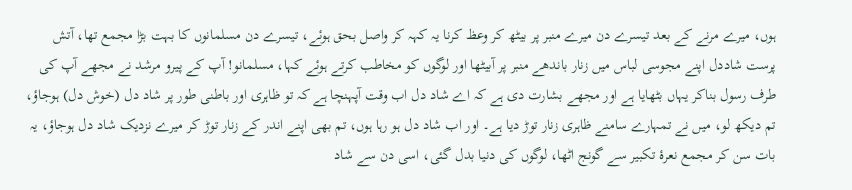ہوں، میرے مرنے کے بعد تیسرے دن میرے منبر پر بیٹھ کر وعظ کرنا یہ کہہ کر واصل بحق ہوئے، تیسرے دن مسلمانوں کا بہت بڑا مجمع تھا، آتش پرست شاددل اپنے مجوسی لباس میں زنار باندھے منبر پر آبیٹھا اور لوگوں کو مخاطب کرتے ہوئے کہا، مسلمانو! آپ کے پیرو مرشد نے مجھے آپ کی طرف رسول بناکر یہاں بٹھایا ہے اور مجھے بشارت دی ہے کہ اے شاد دل اب وقت آپہنچا ہے کہ تو ظاہری اور باطنی طور پر شاد دل (خوش دل) ہوجاؤ، تم دیکھ لو، میں نے تمہارے سامنے ظاہری زنار توڑ دیا ہے۔ اور اب شاد دل ہو رہا ہوں، تم بھی اپنے اندر کے زنار توڑ کر میرے نزدیک شاد دل ہوجاؤ، یہ بات سن کر مجمع نعرۂ تکبیر سے گونج اٹھا، لوگوں کی دنیا بدل گئی، اسی دن سے شاد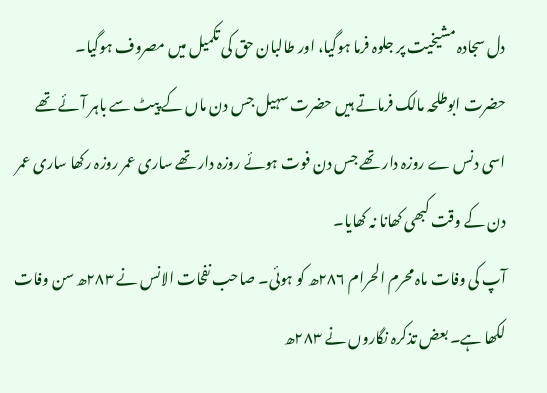دل سجادہ مشیخیت پر جلوہ فرما ہوگیا، اور طالبان حق کی تکمیل میں مصروف ہوگیا۔
حضرت ابوطلحہ مالک فرماتے ہیں حضرت سہیل جس دن ماں کے پیٹ سے باہر آئے تھے اسی دنس ے روزہ دار تھے جس دن فوت ہوئے روزہ دار تھے ساری عمر روزہ رکھا ساری عمر دن کے وقت کبھی کھانا نہ کھایا۔
آپ کی وفات ماہ محرم الحرام ۲۸۶ھ کو ہوئی۔ صاحب نفحات الانس نے ۲۸۳ھ سن وفات لکھا ہے۔ بعض تذکرہ نگاروں نے ۲۸۳ھ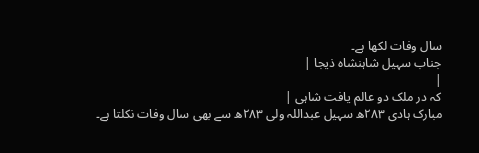سال وفات لکھا ہے۔
جناب سہیل شاہنشاہ ذیجا |
|
کہ در ملک دو عالم یافت شاہی |
مبارک ہادی ۲۸۳ھ سہیل عبداللہ ولی ۲۸۳ھ سے بھی سال وفات نکلتا ہے۔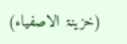(خزینۃ الاصفیاء)